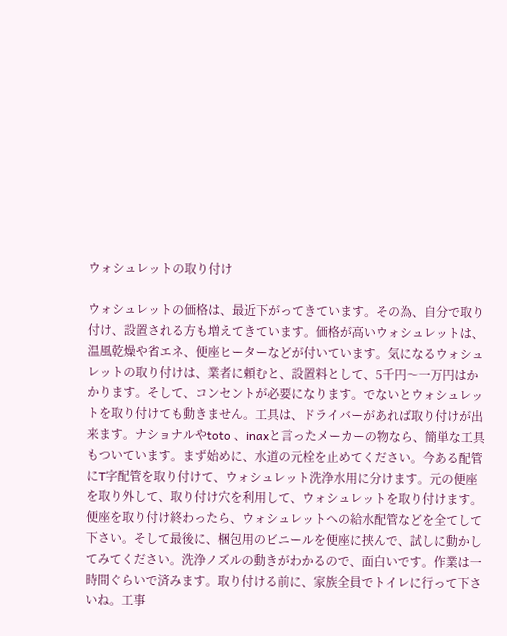ウォシュレットの取り付け

ウォシュレットの価格は、最近下がってきています。その為、自分で取り付け、設置される方も増えてきています。価格が高いウォシュレットは、温風乾燥や省エネ、便座ヒーターなどが付いています。気になるウォシュレットの取り付けは、業者に頼むと、設置料として、5千円〜一万円はかかります。そして、コンセントが必要になります。でないとウォシュレットを取り付けても動きません。工具は、ドライバーがあれば取り付けが出来ます。ナショナルやtoto 、inaxと言ったメーカーの物なら、簡単な工具もついています。まず始めに、水道の元栓を止めてください。今ある配管にT字配管を取り付けて、ウォシュレット洗浄水用に分けます。元の便座を取り外して、取り付け穴を利用して、ウォシュレットを取り付けます。便座を取り付け終わったら、ウォシュレットへの給水配管などを全てして下さい。そして最後に、梱包用のビニールを便座に挟んで、試しに動かしてみてください。洗浄ノズルの動きがわかるので、面白いです。作業は一時間ぐらいで済みます。取り付ける前に、家族全員でトイレに行って下さいね。工事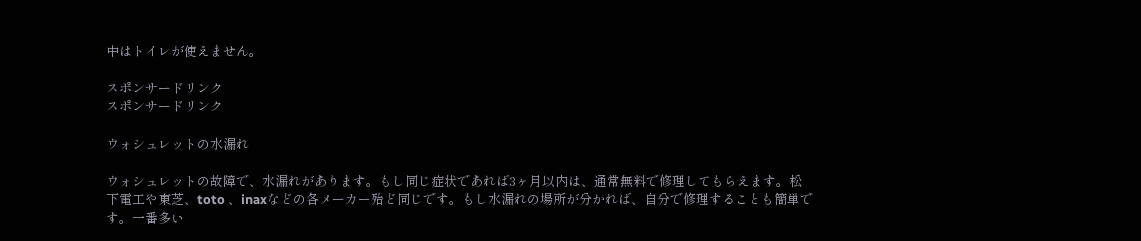中はトイレが使えません。

スポンサードリンク
スポンサードリンク

ウォシュレットの水漏れ

ウォシュレットの故障で、水漏れがあります。もし同じ症状であれば3ヶ月以内は、通常無料で修理してもらえます。松下電工や東芝、toto 、inaxなどの各メーカー殆ど同じです。もし水漏れの場所が分かれば、自分で修理することも簡単です。一番多い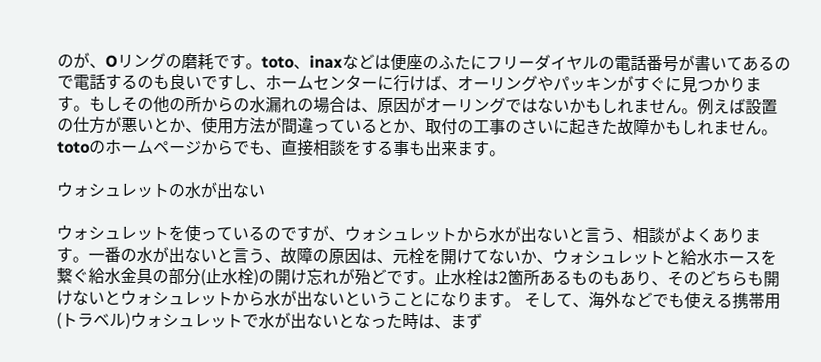のが、Oリングの磨耗です。toto、inaxなどは便座のふたにフリーダイヤルの電話番号が書いてあるので電話するのも良いですし、ホームセンターに行けば、オーリングやパッキンがすぐに見つかります。もしその他の所からの水漏れの場合は、原因がオーリングではないかもしれません。例えば設置の仕方が悪いとか、使用方法が間違っているとか、取付の工事のさいに起きた故障かもしれません。 totoのホームページからでも、直接相談をする事も出来ます。

ウォシュレットの水が出ない

ウォシュレットを使っているのですが、ウォシュレットから水が出ないと言う、相談がよくあります。一番の水が出ないと言う、故障の原因は、元栓を開けてないか、ウォシュレットと給水ホースを繋ぐ給水金具の部分(止水栓)の開け忘れが殆どです。止水栓は2箇所あるものもあり、そのどちらも開けないとウォシュレットから水が出ないということになります。 そして、海外などでも使える携帯用(トラベル)ウォシュレットで水が出ないとなった時は、まず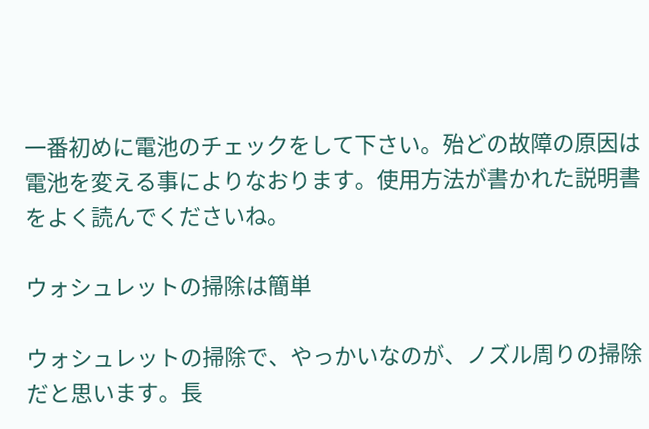一番初めに電池のチェックをして下さい。殆どの故障の原因は電池を変える事によりなおります。使用方法が書かれた説明書をよく読んでくださいね。

ウォシュレットの掃除は簡単

ウォシュレットの掃除で、やっかいなのが、ノズル周りの掃除だと思います。長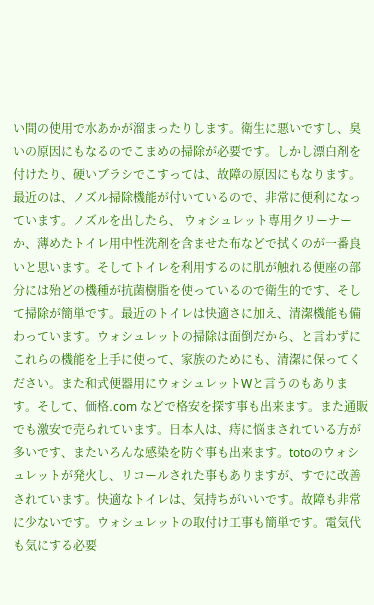い間の使用で水あかが溜まったりします。衛生に悪いですし、臭いの原因にもなるのでこまめの掃除が必要です。しかし漂白剤を付けたり、硬いブラシでこすっては、故障の原因にもなります。最近のは、ノズル掃除機能が付いているので、非常に便利になっています。ノズルを出したら、 ウォシュレット専用クリーナーか、薄めたトイレ用中性洗剤を含ませた布などで拭くのが一番良いと思います。そしてトイレを利用するのに肌が触れる便座の部分には殆どの機種が抗菌樹脂を使っているので衛生的です、そして掃除が簡単です。最近のトイレは快適さに加え、清潔機能も備わっています。ウォシュレットの掃除は面倒だから、と言わずにこれらの機能を上手に使って、家族のためにも、清潔に保ってください。また和式便器用にウォシュレットWと言うのもあります。そして、価格.com などで格安を探す事も出来ます。また通販でも激安で売られています。日本人は、痔に悩まされている方が多いです、またいろんな感染を防ぐ事も出来ます。totoのウォシュレットが発火し、リコールされた事もありますが、すでに改善されています。快適なトイレは、気持ちがいいです。故障も非常に少ないです。ウォシュレットの取付け工事も簡単です。電気代も気にする必要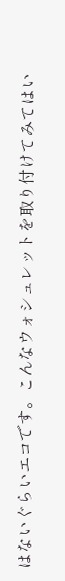はないぐらいエコです。こんなウォシュレットを取り付けてみてはい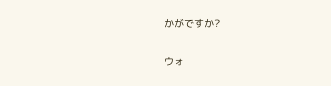かがですか?

ウォ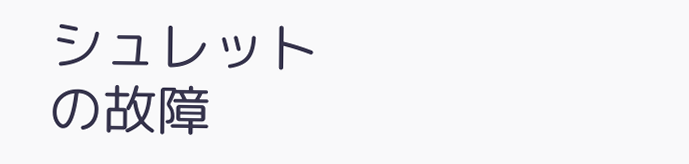シュレットの故障